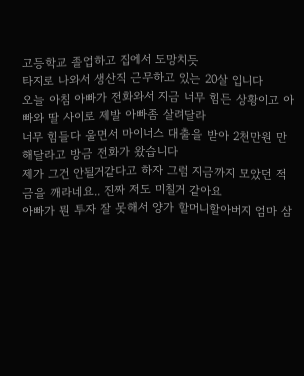고등학교 졸업하고 집에서 도망치듯
타지로 나와서 생산직 근무하고 있는 20살 입니다
오늘 아침 아빠가 전화와서 지금 너무 힘든 상황이고 아빠와 딸 사이로 제발 아빠좀 살려달라
너무 힘들다 울면서 마이너스 대출을 받아 2천만원 만 해달라고 방금 전화가 왔습니다
제가 그건 안될거같다고 하자 그럼 지금까지 모았던 적금을 깨라네요.. 진짜 저도 미칠거 같아요
아빠가 뭔 투자 잘 못해서 양가 할머니할아버지 엄마 삼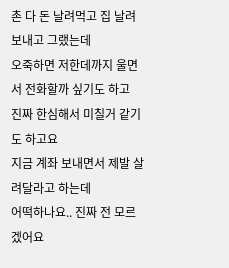촌 다 돈 날려먹고 집 날려보내고 그랬는데
오죽하면 저한데까지 울면서 전화할까 싶기도 하고
진짜 한심해서 미칠거 같기도 하고요
지금 계좌 보내면서 제발 살려달라고 하는데
어떡하나요.. 진짜 전 모르겠어요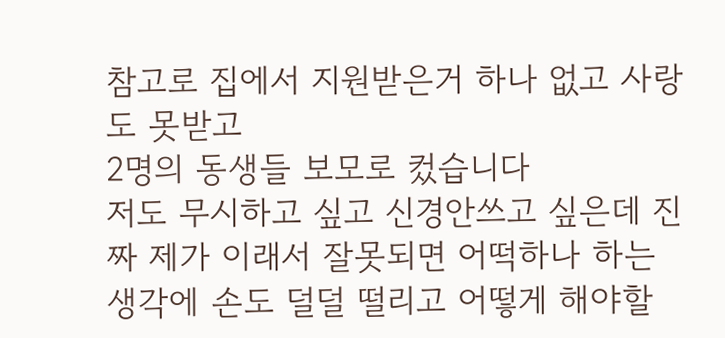참고로 집에서 지원받은거 하나 없고 사랑도 못받고
2명의 동생들 보모로 컸습니다
저도 무시하고 싶고 신경안쓰고 싶은데 진짜 제가 이래서 잘못되면 어떡하나 하는 생각에 손도 덜덜 떨리고 어떻게 해야할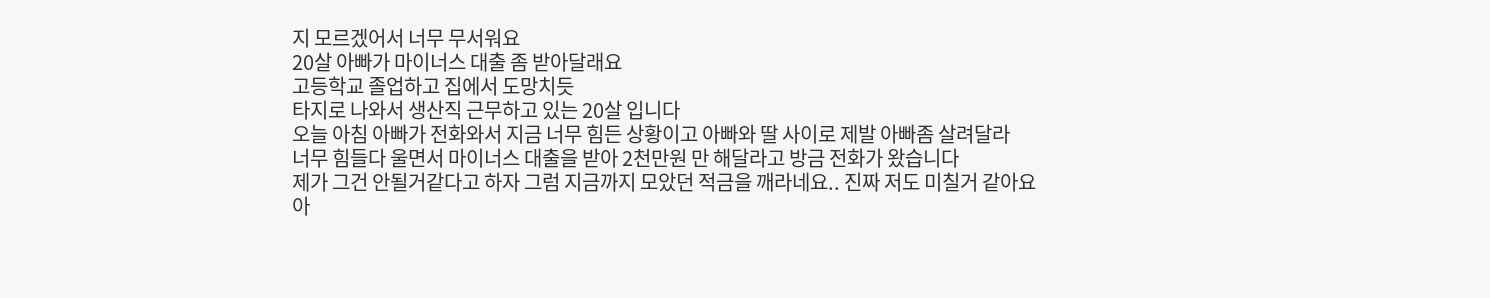지 모르겠어서 너무 무서워요
20살 아빠가 마이너스 대출 좀 받아달래요
고등학교 졸업하고 집에서 도망치듯
타지로 나와서 생산직 근무하고 있는 20살 입니다
오늘 아침 아빠가 전화와서 지금 너무 힘든 상황이고 아빠와 딸 사이로 제발 아빠좀 살려달라
너무 힘들다 울면서 마이너스 대출을 받아 2천만원 만 해달라고 방금 전화가 왔습니다
제가 그건 안될거같다고 하자 그럼 지금까지 모았던 적금을 깨라네요.. 진짜 저도 미칠거 같아요
아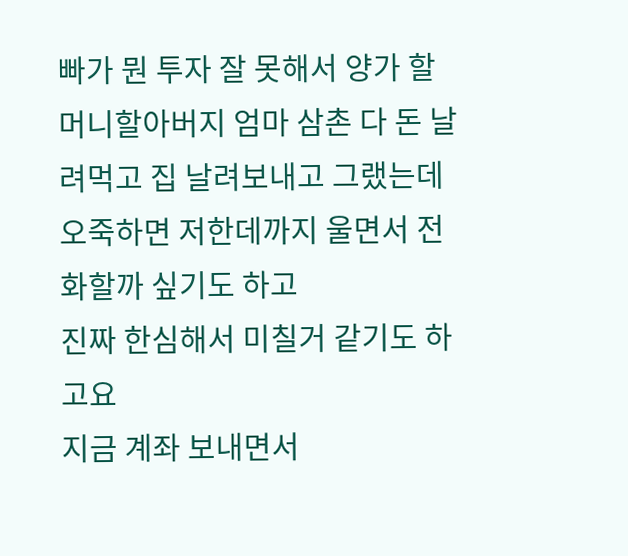빠가 뭔 투자 잘 못해서 양가 할머니할아버지 엄마 삼촌 다 돈 날려먹고 집 날려보내고 그랬는데
오죽하면 저한데까지 울면서 전화할까 싶기도 하고
진짜 한심해서 미칠거 같기도 하고요
지금 계좌 보내면서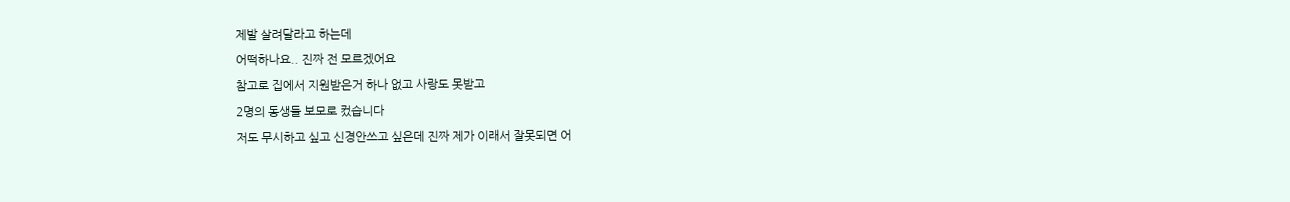제발 살려달라고 하는데
어떡하나요.. 진짜 전 모르겠어요
참고로 집에서 지원받은거 하나 없고 사랑도 못받고
2명의 동생들 보모로 컸습니다
저도 무시하고 싶고 신경안쓰고 싶은데 진짜 제가 이래서 잘못되면 어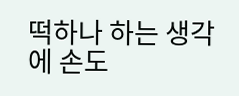떡하나 하는 생각에 손도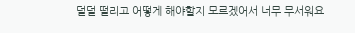덜덜 떨리고 어떻게 해야할지 모르겠어서 너무 무서워요